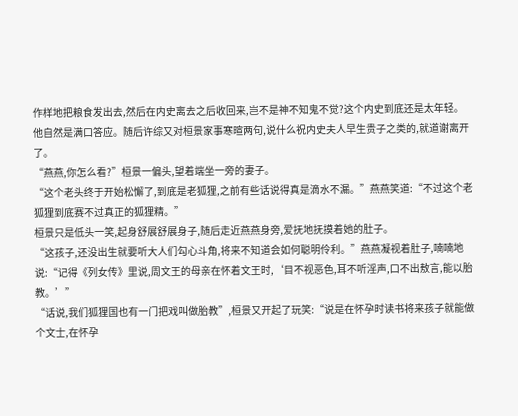作样地把粮食发出去,然后在内史离去之后收回来,岂不是神不知鬼不觉?这个内史到底还是太年轻。
他自然是满口答应。随后许综又对桓景家事寒暄两句,说什么祝内史夫人早生贵子之类的,就道谢离开了。
“燕燕,你怎么看?”桓景一偏头,望着端坐一旁的妻子。
“这个老头终于开始松懈了,到底是老狐狸,之前有些话说得真是滴水不漏。”燕燕笑道:“不过这个老狐狸到底赛不过真正的狐狸精。”
桓景只是低头一笑,起身舒展舒展身子,随后走近燕燕身旁,爱抚地抚摸着她的肚子。
“这孩子,还没出生就要听大人们勾心斗角,将来不知道会如何聪明伶利。”燕燕凝视着肚子,喃喃地说:“记得《列女传》里说,周文王的母亲在怀着文王时,‘目不视恶色,耳不听淫声,口不出敖言,能以胎教。’”
“话说,我们狐狸国也有一门把戏叫做胎教”,桓景又开起了玩笑:“说是在怀孕时读书将来孩子就能做个文士,在怀孕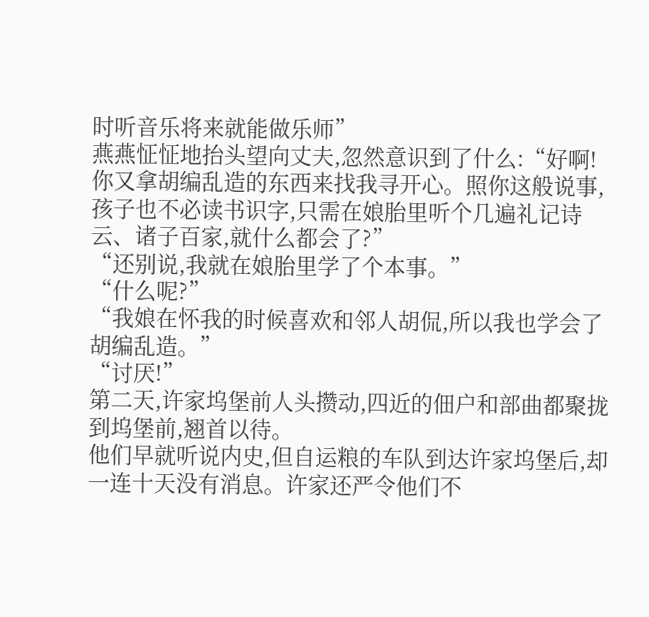时听音乐将来就能做乐师”
燕燕怔怔地抬头望向丈夫,忽然意识到了什么:“好啊!你又拿胡编乱造的东西来找我寻开心。照你这般说事,孩子也不必读书识字,只需在娘胎里听个几遍礼记诗云、诸子百家,就什么都会了?”
“还别说,我就在娘胎里学了个本事。”
“什么呢?”
“我娘在怀我的时候喜欢和邻人胡侃,所以我也学会了胡编乱造。”
“讨厌!”
第二天,许家坞堡前人头攒动,四近的佃户和部曲都聚拢到坞堡前,翘首以待。
他们早就听说内史,但自运粮的车队到达许家坞堡后,却一连十天没有消息。许家还严令他们不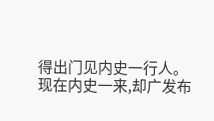得出门见内史一行人。
现在内史一来,却广发布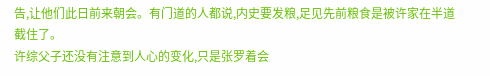告,让他们此日前来朝会。有门道的人都说,内史要发粮,足见先前粮食是被许家在半道截住了。
许综父子还没有注意到人心的变化,只是张罗着会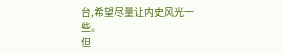台,希望尽量让内史风光一些。
但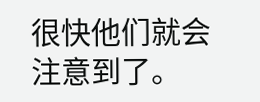很快他们就会注意到了。